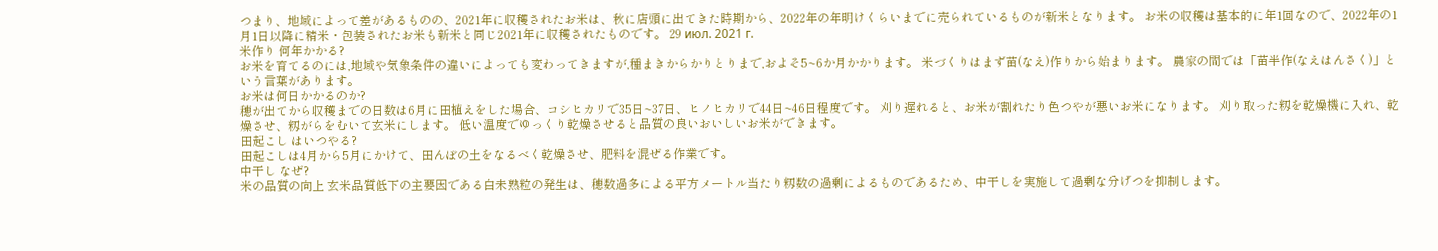つまり、地域によって差があるものの、2021年に収穫されたお米は、秋に店頭に出てきた時期から、2022年の年明けくらいまでに売られているものが新米となります。 お米の収穫は基本的に年1回なので、2022年の1月1日以降に精米・包装されたお米も新米と同じ2021年に収穫されたものです。 29 июл. 2021 г.
米作り 何年かかる?
お米を育てるのには,地域や気象条件の違いによっても変わってきますが,種まきからかりとりまで,およそ5~6か月かかります。 米づくりはまず苗(なえ)作りから始まります。 農家の間では「苗半作(なえはんさく)」という言葉があります。
お米は何日かかるのか?
穂が出てから収穫までの日数は6月に田植えをした場合、コシヒカリで35日~37日、ヒノヒカリで44日~46日程度です。 刈り遅れると、お米が割れたり色つやが悪いお米になります。 刈り取った籾を乾燥機に入れ、乾燥させ、籾がらをむいて玄米にします。 低い温度でゆっくり乾燥させると品質の良いおいしいお米ができます。
田起こし はいつやる?
田起こしは4月から5月にかけて、田んぼの土をなるべく乾燥させ、肥料を混ぜる作業です。
中干し なぜ?
米の品質の向上 玄米品質低下の主要因である白未熟粒の発生は、穂数過多による平方メートル当たり籾数の過剰によるものであるため、中干しを実施して過剰な分げつを抑制します。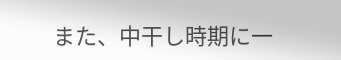また、中干し時期に一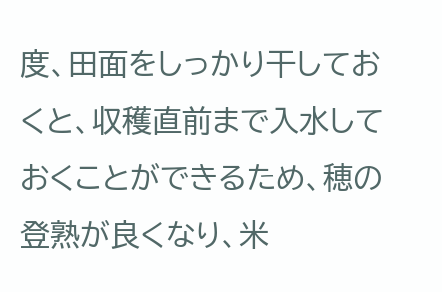度、田面をしっかり干しておくと、収穫直前まで入水しておくことができるため、穂の登熟が良くなり、米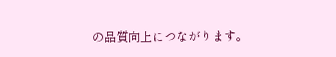の品質向上につながります。